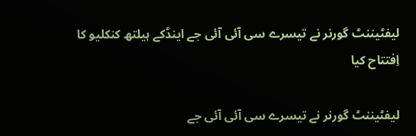لیفٹیننٹ گورنر نے تیسرے سی آئی آئی جے اینڈکے ہیلتھ کنکلیو کا اِفتتاح کیا

لیفٹیننٹ گورنر نے تیسرے سی آئی آئی جے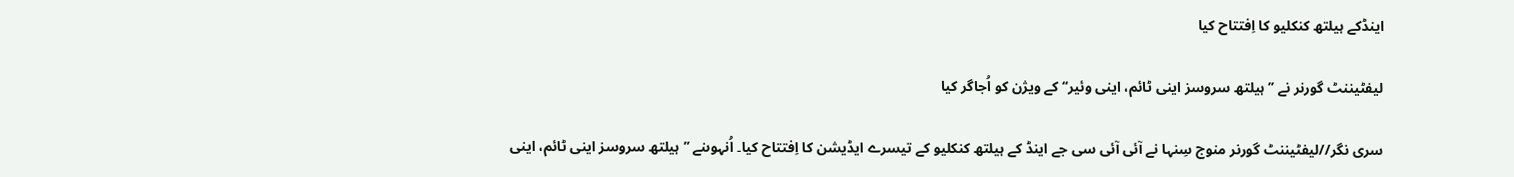اینڈکے ہیلتھ کنکلیو کا اِفتتاح کیا

لیفٹیننٹ گورنر نے ’’ ہیلتھ سروسز اینی ٹائم، اینی وئیر‘‘ کے ویژن کو اُجاگر کیا

سری نگر//لیفٹیننٹ گورنر منوج سِنہا نے آئی آئی سی جے اینڈ کے ہیلتھ کنکلیو کے تیسرے ایڈیشن کا اِفتتاح کیا۔ اُنہوںنے ’’ہیلتھ سروسز اینی ٹائم، اینی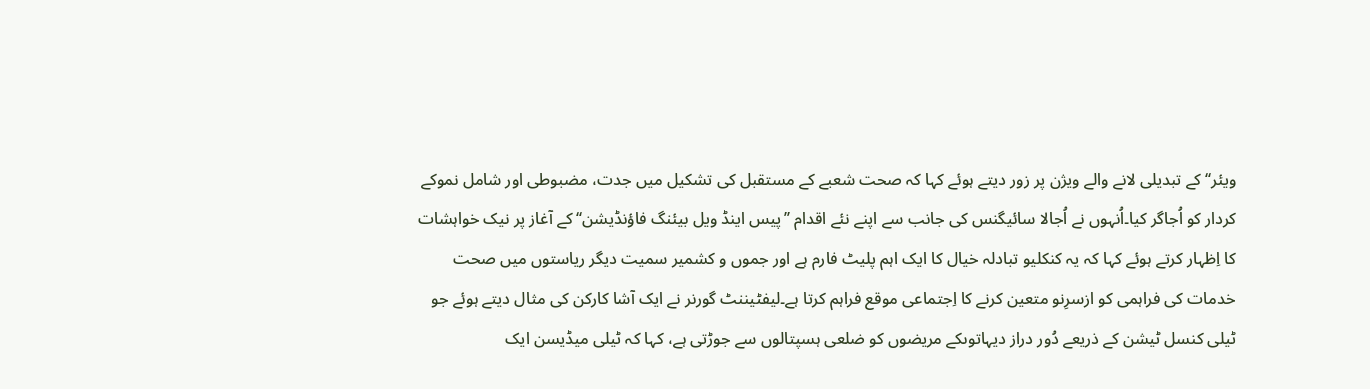ویئر‘‘ کے تبدیلی لانے والے ویژن پر زور دیتے ہوئے کہا کہ صحت شعبے کے مستقبل کی تشکیل میں جدت، مضبوطی اور شامل نموکے کردار کو اُجاگر کیا۔اُنہوں نے اُجالا سائیگنس کی جانب سے اپنے نئے اقدام ’’پیس اینڈ ویل بیئنگ فاؤنڈیشن‘‘ کے آغاز پر نیک خواہشات کا اِظہار کرتے ہوئے کہا کہ یہ کنکلیو تبادلہ خیال کا ایک اہم پلیٹ فارم ہے اور جموں و کشمیر سمیت دیگر ریاستوں میں صحت خدمات کی فراہمی کو ازسرِنو متعین کرنے کا اِجتماعی موقع فراہم کرتا ہے۔لیفٹیننٹ گورنر نے ایک آشا کارکن کی مثال دیتے ہوئے جو ٹیلی کنسل ٹیشن کے ذریعے دُور دراز دیہاتوںکے مریضوں کو ضلعی ہسپتالوں سے جوڑتی ہے، کہا کہ ٹیلی میڈیسن ایک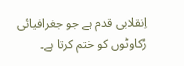اِنقلابی قدم ہے جو جغرافیائی رُکاوٹوں کو ختم کرتا ہے۔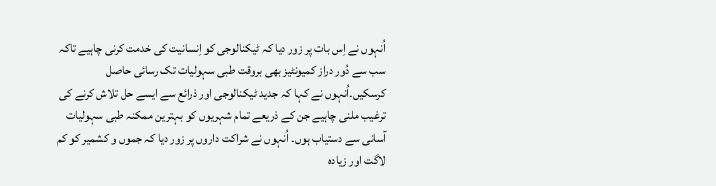اُنہوں نے اِس بات پر زور دیا کہ ٹیکنالوجی کو اِنسانیت کی خدمت کرنی چاہیے تاکہ سب سے دُور دراز کمیونٹیز بھی بروقت طبی سہولیات تک رسائی حاصل کرسکیں۔اُنہوں نے کہا کہ جدید ٹیکنالوجی اور ذرائع سے ایسے حل تلاش کرنے کی ترغیب ملنی چاہیے جن کے ذریعے تمام شہریوں کو بہترین ممکنہ طبی سہولیات آسانی سے دستیاب ہوں۔ اُنہوں نے شراکت داروں پر زور دیا کہ جموں و کشمیر کو کم لاگت اور زیادہ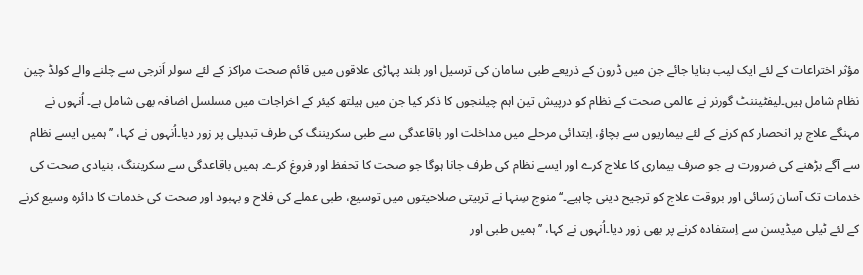مؤثر اختراعات کے لئے ایک لیب بنایا جائے جن میں ڈرون کے ذریعے طبی سامان کی ترسیل اور بلند پہاڑی علاقوں میں قائم صحت مراکز کے لئے سولر اَنرجی سے چلنے والے کولڈ چین نظام شامل ہیں۔لیفٹیننٹ گورنر نے عالمی صحت کے نظام کو درپیش تین اہم چیلنجوں کا ذکر کیا جن میں ہیلتھ کیئر کے اخراجات میں مسلسل اضافہ بھی شامل ہے۔ اُنہوں نے مہنگے علاج پر انحصار کم کرنے کے لئے بیماریوں سے بچاؤ، اِبتدائی مرحلے میں مداخلت اور باقاعدگی سے طبی سکریننگ کی طرف تبدیلی پر زور دیا۔اُنہوں نے کہا، ’’ہمیں ایسے نظام سے آگے بڑھنے کی ضرورت ہے جو صرف بیماری کا علاج کرے اور ایسے نظام کی طرف جانا ہوگا جو صحت کا تحفظ اور فروغ کرے۔ ہمیں باقاعدگی سے سکریننگ، بنیادی صحت کی خدمات تک آسان رَسائی اور بروقت علاج کو ترجیح دینی چاہیے۔‘‘منوج سِنہا نے تربیتی صلاحیتوں میں توسیع، طبی عملے کی فلاح و بہبود اور صحت کی خدمات کا دائرہ وسیع کرنے کے لئے ٹیلی میڈیسن سے اِستفادہ کرنے پر بھی زور دیا۔اُنہوں نے کہا، ’’ہمیں طبی اور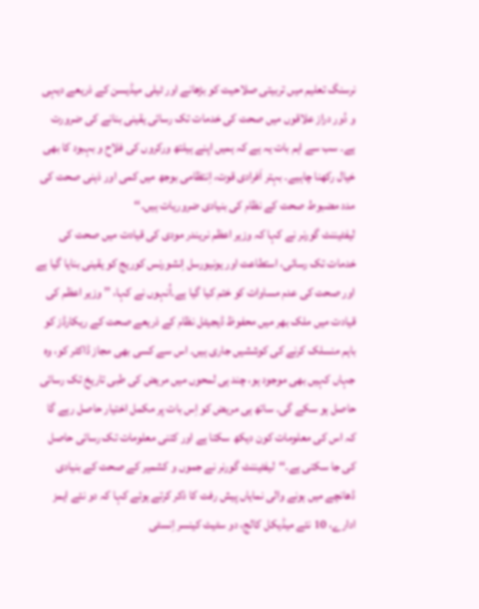نرسنگ تعلیم میں تربیتی صلاحیت کو بڑھانے اور ٹیلی میڈیسن کے ذریعے دیہی و دُور دراز علاقوں میں صحت کی خدمات تک رسائی یقینی بنانے کی ضرورت ہے۔ سب سے اہم بات یہ ہے کہ ہمیں اپنے ہیلتھ ورکروں کی فلاح و بہبود کا بھی خیال رکھنا چاہیے۔ بہتر اَفرادی قوت، اِنتظامی بوجھ میں کمی اور ذہنی صحت کی مدد مضبوط صحت کے نظام کی بنیادی ضروریات ہیں۔‘‘
لیفٹیننٹ گورنر نے کہا کہ وزیر اعظم نریندر مودی کی قیادت میں صحت کی خدمات تک رسائی، استطاعت اور یونیورسل اِنشورنس کوریج کو یقینی بنایا گیا ہے اور صحت کی عدم مساوات کو ختم کیا گیا ہے۔اُنہوں نے کہا، ’’ وزیر اعظم کی قیادت میں ملک بھر میں محفوظ ڈیجیٹل نظام کے ذریعے صحت کے ریکارڈز کو باہم منسلک کرنے کی کوششیں جاری ہیں۔ اس سے کسی بھی مجاز ڈاکٹر کو، وہ جہاں کہیں بھی موجود ہو، چند ہی لمحوں میں مریض کی طبی تاریخ تک رسائی حاصل ہو سکے گی۔ ساتھ ہی مریض کو اِس بات پر مکمل اختیار حاصل رہے گا کہ اس کی معلومات کون دیکھ سکتا ہے اور کتنی معلومات تک رسائی حاصل کی جا سکتی ہے۔‘‘لیفٹیننٹ گورنر نے جموں و کشمیر کے صحت کے بنیادی ڈھانچے میں ہونے والی نمایاں پیش رفت کا ذکر کرتے ہوئے کہا کہ دو نئے ایمز ادارے، 10 نئے میڈیکل کالج، دو سٹیٹ کینسر اِنسٹی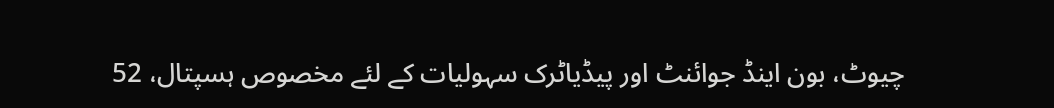چیوٹ، بون اینڈ جوائنٹ اور پیڈیاٹرک سہولیات کے لئے مخصوص ہسپتال، 52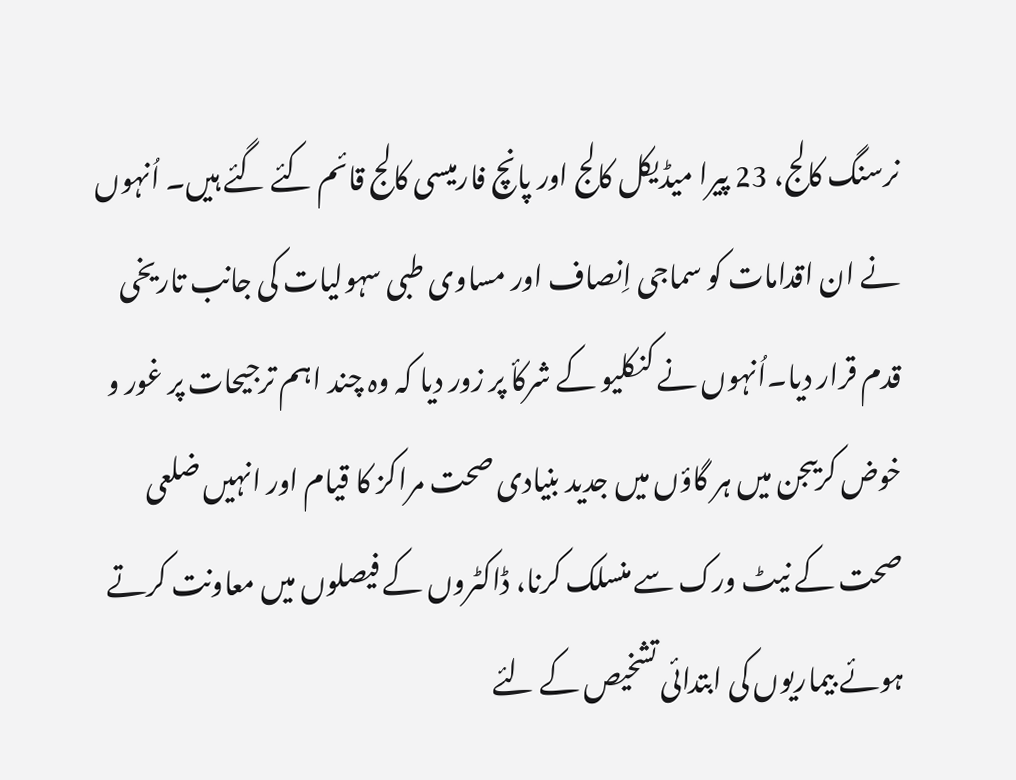نرسنگ کالج، 23 پیرا میڈیکل کالج اور پانچ فارمیسی کالج قائم کئے گئے ہیں۔ اُنہوں نے ان اقدامات کو سماجی اِنصاف اور مساوی طبی سہولیات کی جانب تاریخی قدم قرار دیا۔اُنہوں نے کنکلیو کے شرکأ پر زور دیا کہ وہ چند اہم ترجیحات پر غور و خوض کریںجن میں ہر گاؤں میں جدید بنیادی صحت مراکز کا قیام اور انہیں ضلعی صحت کے نیٹ ورک سے منسلک کرنا، ڈاکٹروں کے فیصلوں میں معاونت کرتے ہوئے بیماریوں کی ابتدائی تشخیص کے لئے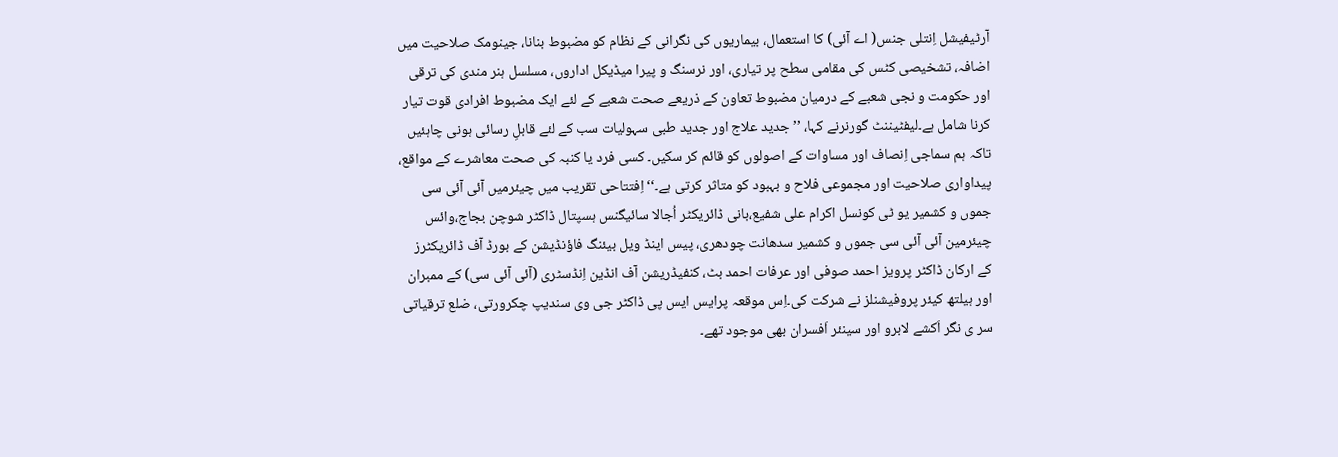آرٹیفیشل اِنتلی جنس( اے آئی) کا استعمال، بیماریوں کی نگرانی کے نظام کو مضبوط بنانا، جینومک صلاحیت میں اضافہ، تشخیصی کٹس کی مقامی سطح پر تیاری، اور نرسنگ و پیرا میڈیکل اداروں، مسلسل ہنر مندی کی ترقی اور حکومت و نجی شعبے کے درمیان مضبوط تعاون کے ذریعے صحت شعبے کے لئے ایک مضبوط افرادی قوت تیار کرنا شامل ہے۔لیفٹیننٹ گورنرنے کہا، ’’جدید علاج اور جدید طبی سہولیات سب کے لئے قابلِ رسائی ہونی چاہئیں تاکہ ہم سماجی اِنصاف اور مساوات کے اصولوں کو قائم کر سکیں۔ کسی فرد یا کنبہ کی صحت معاشرے کے مواقع، پیداواری صلاحیت اور مجموعی فلاح و بہبود کو متاثر کرتی ہے۔‘‘اِفتتاحی تقریب میں چیئرمیں آئی آئی سی جموں و کشمیر یو ٹی کونسل اکرام علی شفیع،بانی ڈائریکٹر اُجالا سائیگنس ہسپتال ڈاکٹر شوچن بجاج،وائس چیئرمین آئی آئی سی جموں و کشمیر سدھانت چودھری، پیس اینڈ ویل بیئنگ فاؤنڈیشن کے بورڈ آف ڈائریکٹرز کے ارکان ڈاکٹر پرویز احمد صوفی اور عرفات احمد بٹ، کنفیڈریشن آف انڈین اِنڈسٹری (آئی آئی سی) کے ممبران اور ہیلتھ کیئر پروفیشنلز نے شرکت کی۔اِس موقعہ پرایس ایس پی ڈاکٹر جی وی سندیپ چکرورتی، ضلع ترقیاتی سر ی نگر اَکشے لابرو اور سینئر اَفسران بھی موجود تھے۔